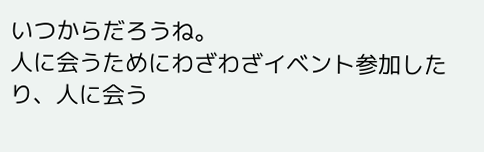いつからだろうね。
人に会うためにわざわざイベント参加したり、人に会う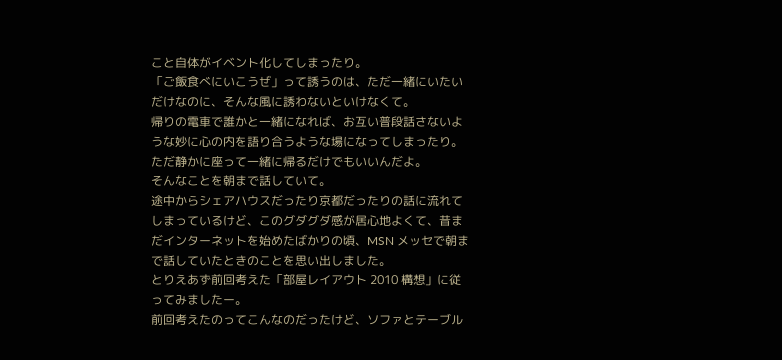こと自体がイベント化してしまったり。
「ご飯食べにいこうぜ」って誘うのは、ただ一緒にいたいだけなのに、そんな風に誘わないといけなくて。
帰りの電車で誰かと一緒になれば、お互い普段話さないような妙に心の内を語り合うような場になってしまったり。
ただ静かに座って一緒に帰るだけでもいいんだよ。
そんなことを朝まで話していて。
途中からシェアハウスだったり京都だったりの話に流れてしまっているけど、このグダグダ感が居心地よくて、昔まだインターネットを始めたばかりの頃、MSN メッセで朝まで話していたときのことを思い出しました。
とりえあず前回考えた「部屋レイアウト 2010 構想」に従ってみましたー。
前回考えたのってこんなのだったけど、ソファとテーブル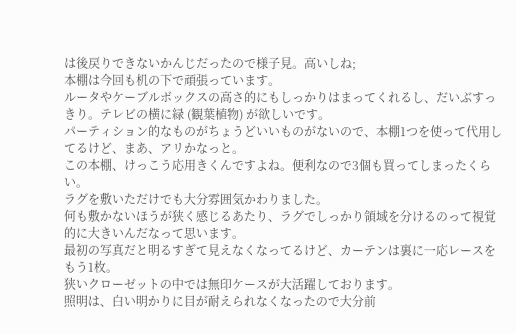は後戻りできないかんじだったので様子見。高いしね;
本棚は今回も机の下で頑張っています。
ルータやケーブルボックスの高さ的にもしっかりはまってくれるし、だいぶすっきり。テレビの横に緑 (観葉植物) が欲しいです。
パーティション的なものがちょうどいいものがないので、本棚1つを使って代用してるけど、まあ、アリかなっと。
この本棚、けっこう応用きくんですよね。便利なので3個も買ってしまったくらい。
ラグを敷いただけでも大分雰囲気かわりました。
何も敷かないほうが狭く感じるあたり、ラグでしっかり領域を分けるのって視覚的に大きいんだなって思います。
最初の写真だと明るすぎて見えなくなってるけど、カーテンは裏に一応レースをもう1枚。
狭いクローゼットの中では無印ケースが大活躍しております。
照明は、白い明かりに目が耐えられなくなったので大分前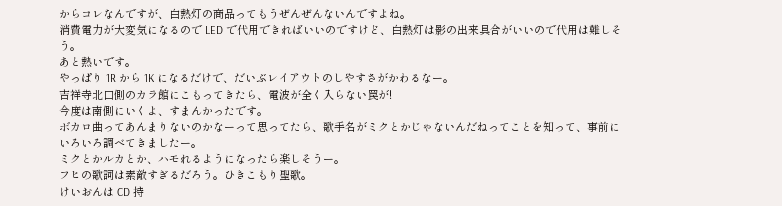からコレなんですが、白熱灯の商品ってもうぜんぜんないんですよね。
消費電力が大変気になるので LED で代用できればいいのですけど、白熱灯は影の出来具合がいいので代用は難しそう。
あと熱いです。
やっぱり 1R から 1K になるだけで、だいぶレイアウトのしやすさがかわるなー。
吉祥寺北口側のカラ館にこもってきたら、電波が全く入らない罠が!
今度は南側にいくよ、すまんかったです。
ボカロ曲ってあんまりないのかなーって思ってたら、歌手名がミクとかじゃないんだねってことを知って、事前にいろいろ調べてきましたー。
ミクとかルカとか、ハモれるようになったら楽しそうー。
フヒの歌詞は素敵すぎるだろう。ひきこもり聖歌。
けいおんは CD 持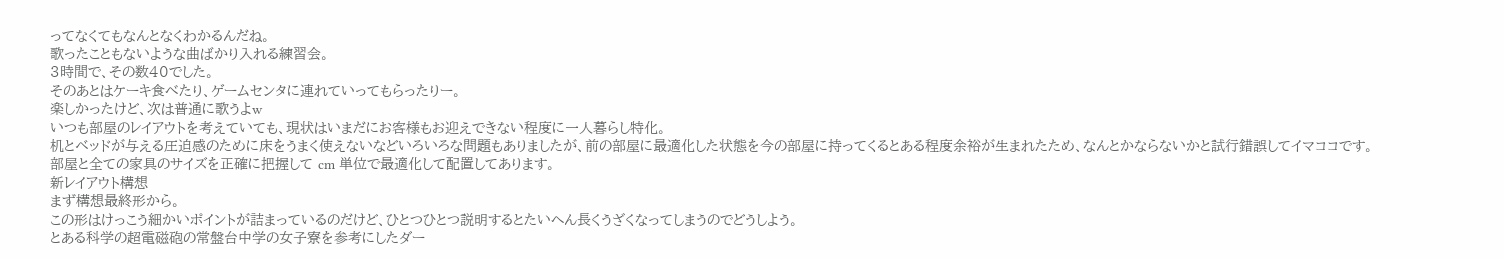ってなくてもなんとなくわかるんだね。
歌ったこともないような曲ばかり入れる練習会。
3時間で、その数40でした。
そのあとはケーキ食べたり、ゲームセンタに連れていってもらったりー。
楽しかったけど、次は普通に歌うよw
いつも部屋のレイアウトを考えていても、現状はいまだにお客様もお迎えできない程度に一人暮らし特化。
机とベッドが与える圧迫感のために床をうまく使えないなどいろいろな問題もありましたが、前の部屋に最適化した状態を今の部屋に持ってくるとある程度余裕が生まれたため、なんとかならないかと試行錯誤してイマココです。
部屋と全ての家具のサイズを正確に把握して cm 単位で最適化して配置してあります。
新レイアウト構想
まず構想最終形から。
この形はけっこう細かいポイントが詰まっているのだけど、ひとつひとつ説明するとたいへん長くうざくなってしまうのでどうしよう。
とある科学の超電磁砲の常盤台中学の女子寮を参考にしたダー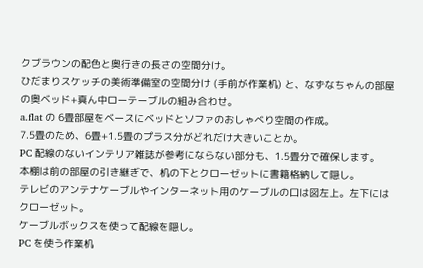クブラウンの配色と奥行きの長さの空間分け。
ひだまりスケッチの美術準備室の空間分け (手前が作業机) と、なずなちゃんの部屋の奥ベッド+真ん中ローテーブルの組み合わせ。
a.flat の 6畳部屋をベースにベッドとソファのおしゃべり空間の作成。
7.5畳のため、6畳+1.5畳のプラス分がどれだけ大きいことか。
PC 配線のないインテリア雑誌が参考にならない部分も、1.5畳分で確保します。
本棚は前の部屋の引き継ぎで、机の下とクローゼットに書籍格納して隠し。
テレビのアンテナケーブルやインターネット用のケーブルの口は図左上。左下にはクローゼット。
ケーブルボックスを使って配線を隠し。
PC を使う作業机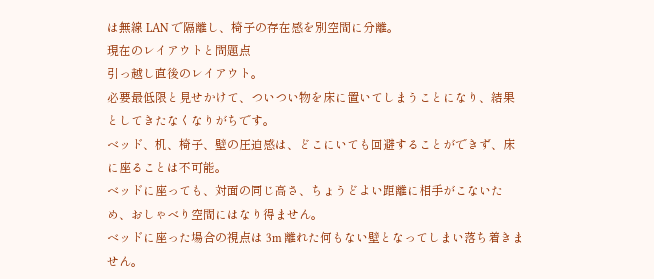は無線 LAN で隔離し、椅子の存在感を別空間に分離。
現在のレイアウトと問題点
引っ越し直後のレイアウト。
必要最低限と見せかけて、ついつい物を床に置いてしまうことになり、結果としてきたなくなりがちです。
ベッド、机、椅子、壁の圧迫感は、どこにいても回避することができず、床に座ることは不可能。
ベッドに座っても、対面の同じ高さ、ちょうどよい距離に相手がこないため、おしゃべり空間にはなり得ません。
ベッドに座った場合の視点は 3m 離れた何もない壁となってしまい落ち着きません。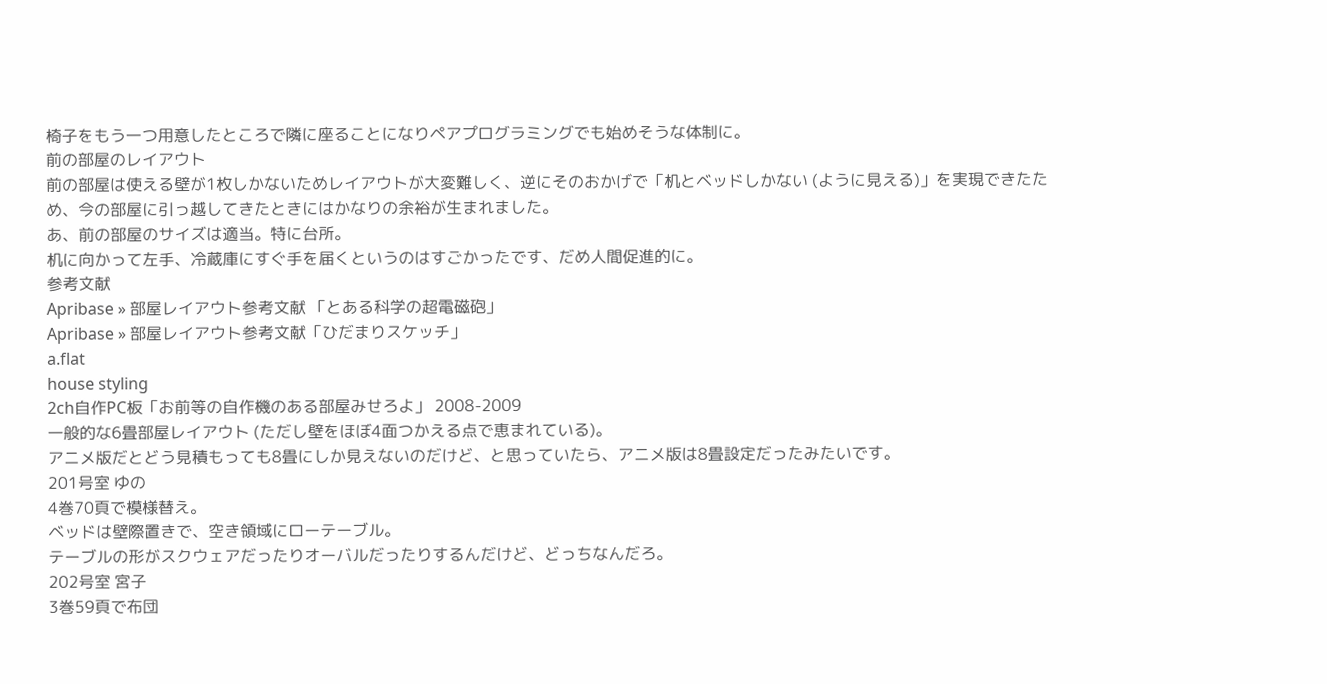椅子をもう一つ用意したところで隣に座ることになりペアプログラミングでも始めそうな体制に。
前の部屋のレイアウト
前の部屋は使える壁が1枚しかないためレイアウトが大変難しく、逆にそのおかげで「机とベッドしかない (ように見える)」を実現できたため、今の部屋に引っ越してきたときにはかなりの余裕が生まれました。
あ、前の部屋のサイズは適当。特に台所。
机に向かって左手、冷蔵庫にすぐ手を届くというのはすごかったです、だめ人間促進的に。
参考文献
Apribase » 部屋レイアウト参考文献 「とある科学の超電磁砲」
Apribase » 部屋レイアウト参考文献「ひだまりスケッチ」
a.flat
house styling
2ch自作PC板「お前等の自作機のある部屋みせろよ」 2008-2009
一般的な6畳部屋レイアウト (ただし壁をほぼ4面つかえる点で恵まれている)。
アニメ版だとどう見積もっても8畳にしか見えないのだけど、と思っていたら、アニメ版は8畳設定だったみたいです。
201号室 ゆの
4巻70頁で模様替え。
ベッドは壁際置きで、空き領域にローテーブル。
テーブルの形がスクウェアだったりオーバルだったりするんだけど、どっちなんだろ。
202号室 宮子
3巻59頁で布団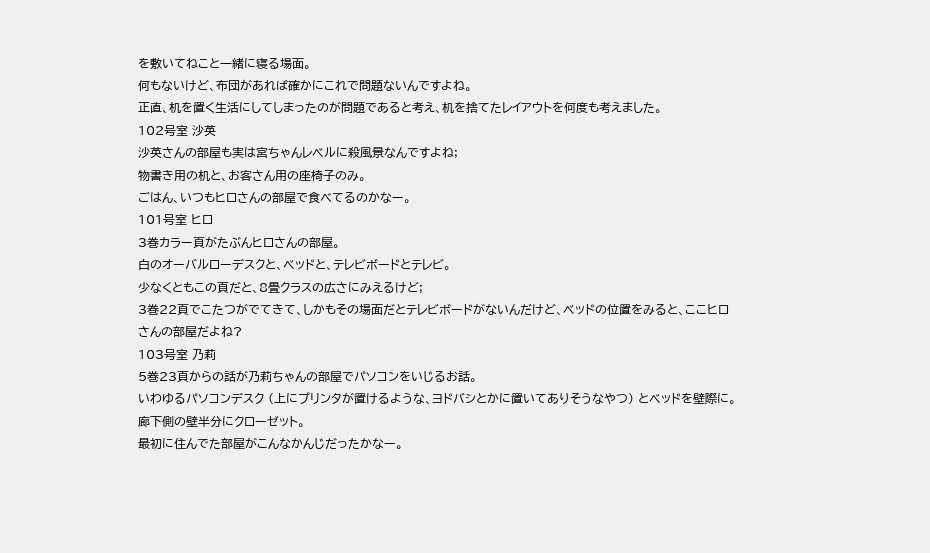を敷いてねこと一緒に寝る場面。
何もないけど、布団があれば確かにこれで問題ないんですよね。
正直、机を置く生活にしてしまったのが問題であると考え、机を捨てたレイアウトを何度も考えました。
102号室 沙英
沙英さんの部屋も実は宮ちゃんレベルに殺風景なんですよね;
物書き用の机と、お客さん用の座椅子のみ。
ごはん、いつもヒロさんの部屋で食べてるのかなー。
101号室 ヒロ
3巻カラー頁がたぶんヒロさんの部屋。
白のオーバルローデスクと、ベッドと、テレビボードとテレビ。
少なくともこの頁だと、8畳クラスの広さにみえるけど;
3巻22頁でこたつがでてきて、しかもその場面だとテレビボードがないんだけど、ベッドの位置をみると、ここヒロさんの部屋だよね?
103号室 乃莉
5巻23頁からの話が乃莉ちゃんの部屋でパソコンをいじるお話。
いわゆるパソコンデスク (上にプリンタが置けるような、ヨドバシとかに置いてありそうなやつ) とベッドを壁際に。
廊下側の壁半分にクローゼット。
最初に住んでた部屋がこんなかんじだったかなー。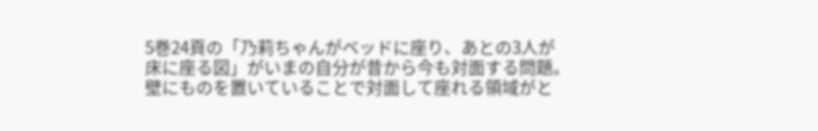5巻24頁の「乃莉ちゃんがベッドに座り、あとの3人が床に座る図」がいまの自分が昔から今も対面する問題。
壁にものを置いていることで対面して座れる領域がと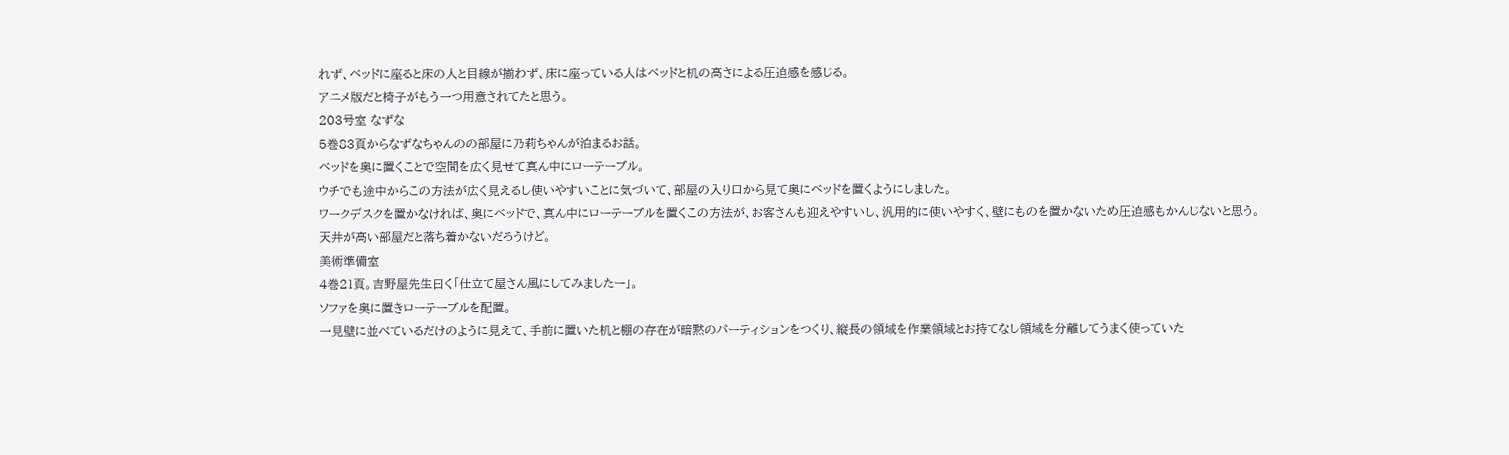れず、ベッドに座ると床の人と目線が揃わず、床に座っている人はベッドと机の高さによる圧迫感を感じる。
アニメ版だと椅子がもう一つ用意されてたと思う。
203号室 なずな
5巻83頁からなずなちゃんのの部屋に乃莉ちゃんが泊まるお話。
ベッドを奥に置くことで空間を広く見せて真ん中にローテーブル。
ウチでも途中からこの方法が広く見えるし使いやすいことに気づいて、部屋の入り口から見て奥にベッドを置くようにしました。
ワークデスクを置かなければ、奥にベッドで、真ん中にローテーブルを置くこの方法が、お客さんも迎えやすいし、汎用的に使いやすく、壁にものを置かないため圧迫感もかんじないと思う。
天井が高い部屋だと落ち着かないだろうけど。
美術準備室
4巻21頁。吉野屋先生曰く「仕立て屋さん風にしてみましたー」。
ソファを奥に置きローテーブルを配置。
一見壁に並べているだけのように見えて、手前に置いた机と棚の存在が暗黙のパーティションをつくり、縦長の領域を作業領域とお持てなし領域を分離してうまく使っていた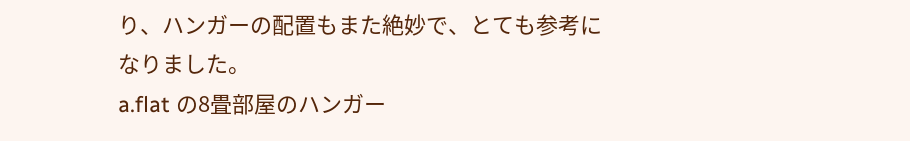り、ハンガーの配置もまた絶妙で、とても参考になりました。
a.flat の8畳部屋のハンガー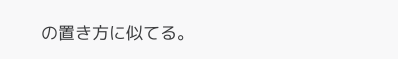の置き方に似てる。